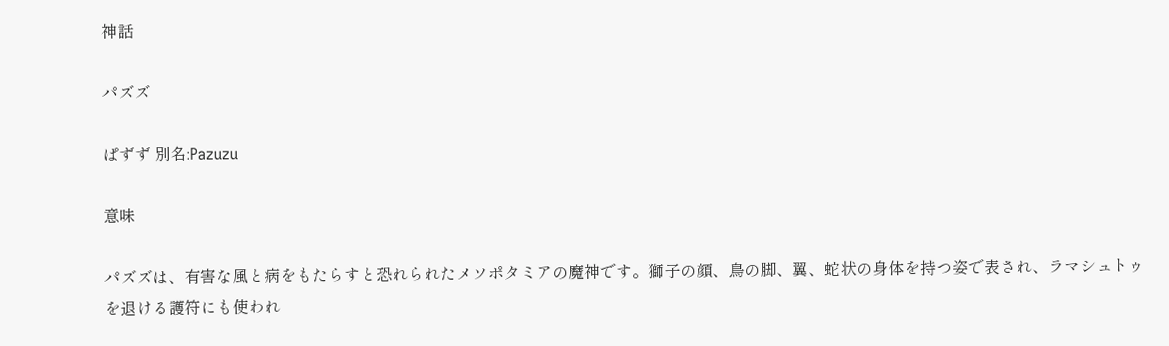神話

パズズ

ぱずず 別名:Pazuzu

意味

パズズは、有害な風と病をもたらすと恐れられたメソポタミアの魔神です。獅子の顔、鳥の脚、翼、蛇状の身体を持つ姿で表され、ラマシュトゥを退ける護符にも使われ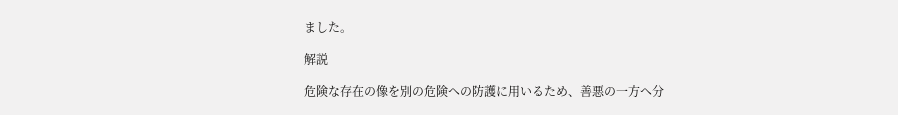ました。

解説

危険な存在の像を別の危険への防護に用いるため、善悪の一方へ分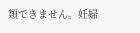類できません。妊婦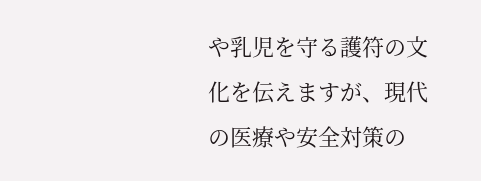や乳児を守る護符の文化を伝えますが、現代の医療や安全対策の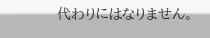代わりにはなりません。